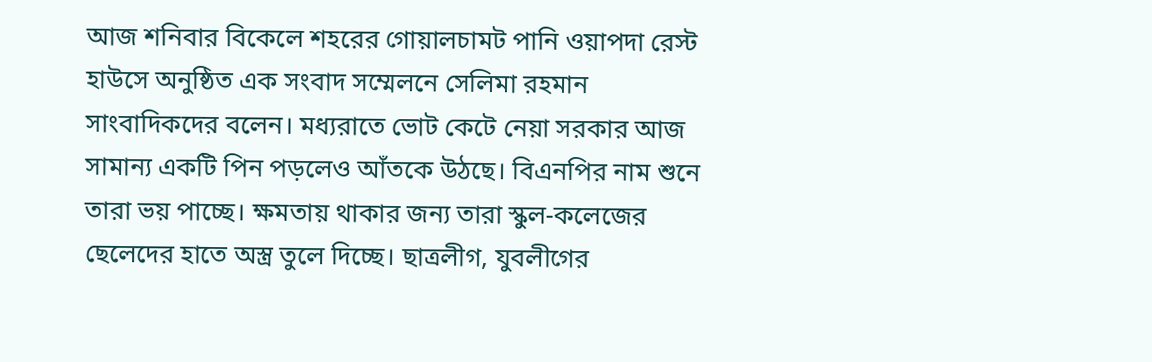আজ শনিবার বিকেলে শহরের গোয়ালচামট পানি ওয়াপদা রেস্ট হাউসে অনুষ্ঠিত এক সংবাদ সম্মেলনে সেলিমা রহমান সাংবাদিকদের বলেন। মধ্যরাতে ভোট কেটে নেয়া সরকার আজ সামান্য একটি পিন পড়লেও আঁতকে উঠছে। বিএনপির নাম শুনে তারা ভয় পাচ্ছে। ক্ষমতায় থাকার জন্য তারা স্কুল-কলেজের ছেলেদের হাতে অস্ত্র তুলে দিচ্ছে। ছাত্রলীগ, যুবলীগের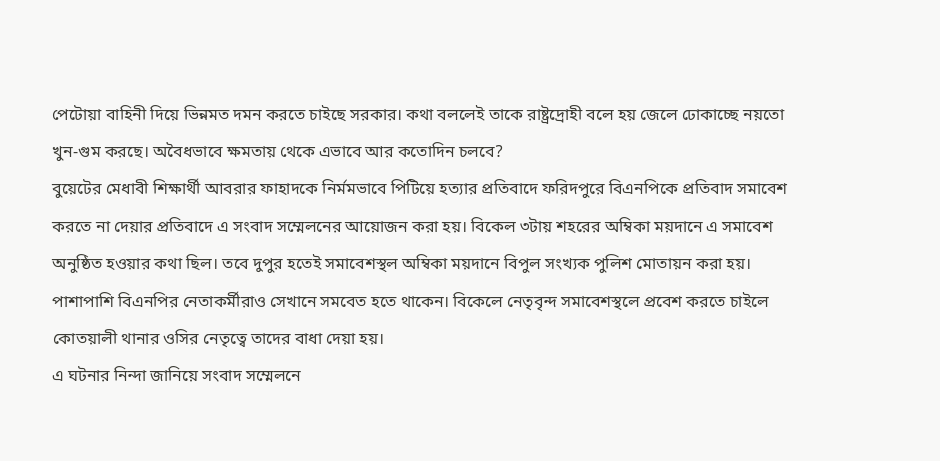পেটোয়া বাহিনী দিয়ে ভিন্নমত দমন করতে চাইছে সরকার। কথা বললেই তাকে রাষ্ট্রদ্রোহী বলে হয় জেলে ঢোকাচ্ছে নয়তো খুন-গুম করছে। অবৈধভাবে ক্ষমতায় থেকে এভাবে আর কতোদিন চলবে?
বুয়েটের মেধাবী শিক্ষার্থী আবরার ফাহাদকে নির্মমভাবে পিটিয়ে হত্যার প্রতিবাদে ফরিদপুরে বিএনপিকে প্রতিবাদ সমাবেশ করতে না দেয়ার প্রতিবাদে এ সংবাদ সম্মেলনের আয়োজন করা হয়। বিকেল ৩টায় শহরের অম্বিকা ময়দানে এ সমাবেশ অনুষ্ঠিত হওয়ার কথা ছিল। তবে দুপুর হতেই সমাবেশস্থল অম্বিকা ময়দানে বিপুল সংখ্যক পুলিশ মোতায়ন করা হয়। পাশাপাশি বিএনপির নেতাকর্মীরাও সেখানে সমবেত হতে থাকেন। বিকেলে নেতৃবৃন্দ সমাবেশস্থলে প্রবেশ করতে চাইলে কোতয়ালী থানার ওসির নেতৃত্বে তাদের বাধা দেয়া হয়।
এ ঘটনার নিন্দা জানিয়ে সংবাদ সম্মেলনে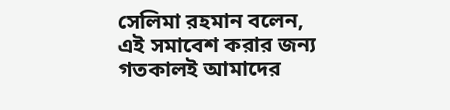সেলিমা রহমান বলেন, এই সমাবেশ করার জন্য গতকালই আমাদের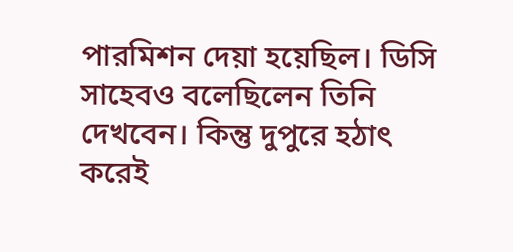পারমিশন দেয়া হয়েছিল। ডিসি সাহেবও বলেছিলেন তিনি দেখবেন। কিন্তু দুপুরে হঠাৎ করেই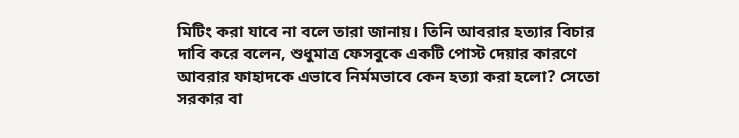মিটিং করা যাবে না বলে তারা জানায়। তিনি আবরার হত্যার বিচার দাবি করে বলেন, শুধুমাত্র ফেসবুকে একটি পোস্ট দেয়ার কারণে আবরার ফাহাদকে এভাবে নির্মমভাবে কেন হত্যা করা হলো? সেতো সরকার বা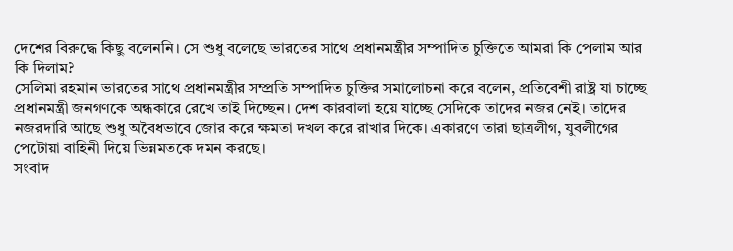দেশের বিরুদ্ধে কিছু বলেননি। সে শুধু বলেছে ভারতের সাথে প্রধানমন্ত্রীর সম্পাদিত চুক্তিতে আমরা কি পেলাম আর কি দিলাম?
সেলিমা রহমান ভারতের সাথে প্রধানমন্ত্রীর সম্প্রতি সম্পাদিত চুক্তির সমালোচনা করে বলেন, প্রতিবেশী রাষ্ট্র যা চাচ্ছে প্রধানমন্ত্রী জনগণকে অন্ধকারে রেখে তাই দিচ্ছেন। দেশ কারবালা হয়ে যাচ্ছে সেদিকে তাদের নজর নেই। তাদের নজরদারি আছে শুধু অবৈধভাবে জোর করে ক্ষমতা দখল করে রাখার দিকে। একারণে তারা ছাত্রলীগ, যুবলীগের পেটোয়া বাহিনী দিয়ে ভিন্নমতকে দমন করছে।
সংবাদ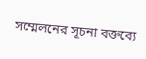সম্মেলনের সূচনা বক্তব্যে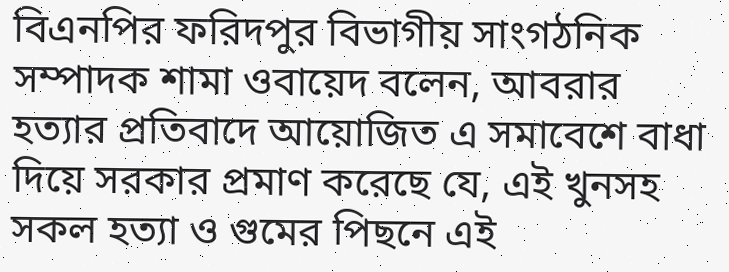বিএনপির ফরিদপুর বিভাগীয় সাংগঠনিক সম্পাদক শামা ওবায়েদ বলেন, আবরার হত্যার প্রতিবাদে আয়োজিত এ সমাবেশে বাধা দিয়ে সরকার প্রমাণ করেছে যে, এই খুনসহ সকল হত্যা ও গুমের পিছনে এই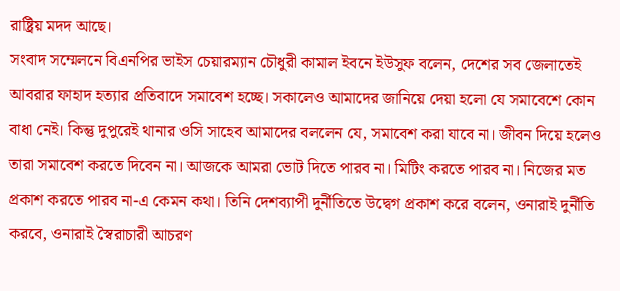রাষ্ট্রিয় মদদ আছে।
সংবাদ সম্মেলনে বিএনপির ভাইস চেয়ারম্যান চৌধুরী কামাল ইবনে ইউসুফ বলেন, দেশের সব জেলাতেই আবরার ফাহাদ হত্যার প্রতিবাদে সমাবেশ হচ্ছে। সকালেও আমাদের জানিয়ে দেয়া হলো যে সমাবেশে কোন বাধা নেই। কিন্তু দুপুরেই থানার ওসি সাহেব আমাদের বললেন যে, সমাবেশ করা যাবে না। জীবন দিয়ে হলেও তারা সমাবেশ করতে দিবেন না। আজকে আমরা ভোট দিতে পারব না। মিটিং করতে পারব না। নিজের মত প্রকাশ করতে পারব না-এ কেমন কথা। তিনি দেশব্যাপী দুর্নীতিতে উদ্বেগ প্রকাশ করে বলেন, ওনারাই দুর্নীতি করবে, ওনারাই স্বৈরাচারী আচরণ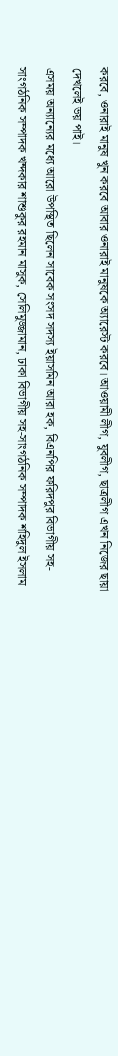করবে, ওনারাই মানুষ খুন করবে আবার ওনারাই মানুষকে অ্যারেস্ট করবে। আওয়ামী লীগ, যুবলীগ, ছাত্রলীগ এখন নিজের ছায়া দেখলেই ভয় পাই।
এসময় অন্যান্যের মধ্যে আরো উপস্থিত ছিলেন সাবেক সংসদ সদস্য ইয়াসমিন আরা হক, বিএনপির ফরিদপুর বিভাগীয় সহ-সাংগঠনিক সম্পাদক খন্দকার শাশুকুর রহমান মাসুক, সেলিমুজ্জামান, ঢাকা বিভাগীয় সহ-সাংগঠনিক সম্পাদক শহিদুল ইসলাম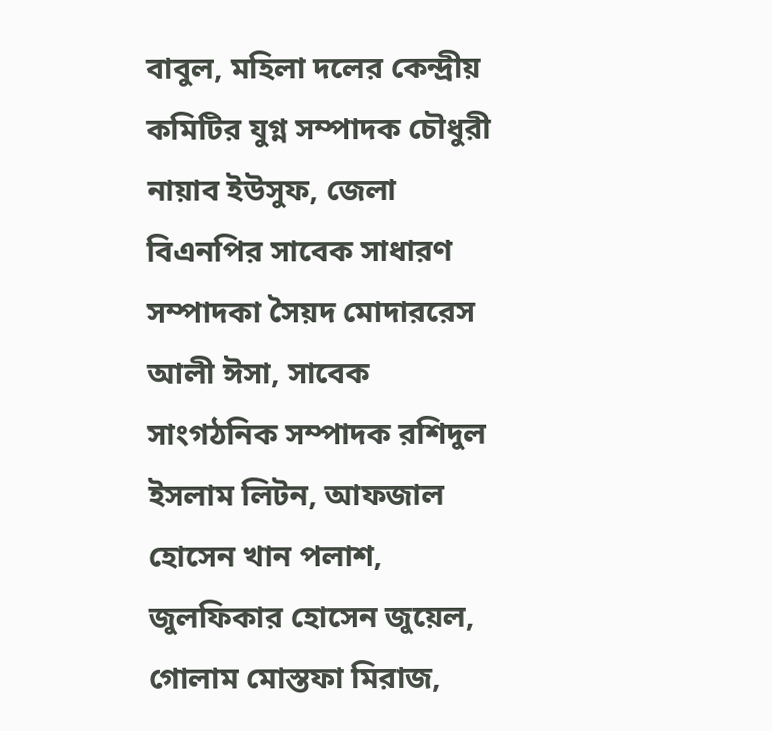বাবুল, মহিলা দলের কেন্দ্রীয় কমিটির যুগ্ন সম্পাদক চৌধুরী নায়াব ইউসুফ, জেলা বিএনপির সাবেক সাধারণ সম্পাদকা সৈয়দ মোদাররেস আলী ঈসা, সাবেক সাংগঠনিক সম্পাদক রশিদুল ইসলাম লিটন, আফজাল হোসেন খান পলাশ, জুলফিকার হোসেন জুয়েল, গোলাম মোস্তফা মিরাজ,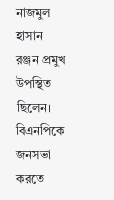নাজমুল হাসান রঞ্জন প্রমুখ উপস্থিত ছিলেন।
বিএনপিকে জনসভা করতে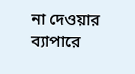না দেওয়ার ব্যাপারে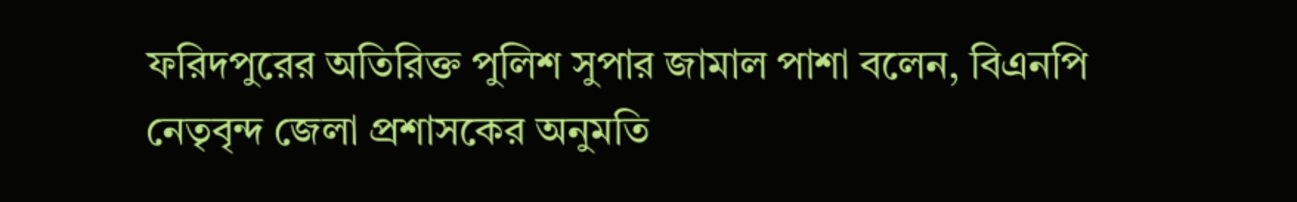ফরিদপুরের অতিরিক্ত পুলিশ সুপার জামাল পাশা বলেন, বিএনপি নেতৃবৃন্দ জেলা প্রশাসকের অনুমতি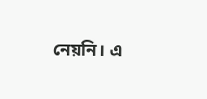নেয়নি। এ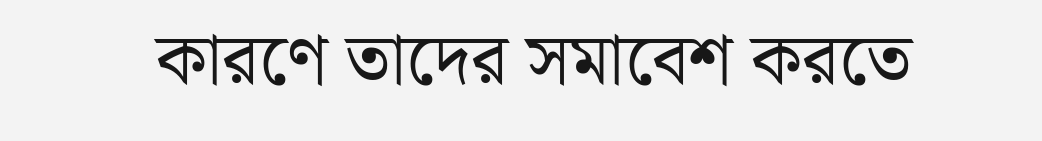কারণে তাদের সমাবেশ করতে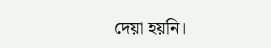দেয়া হয়নি।